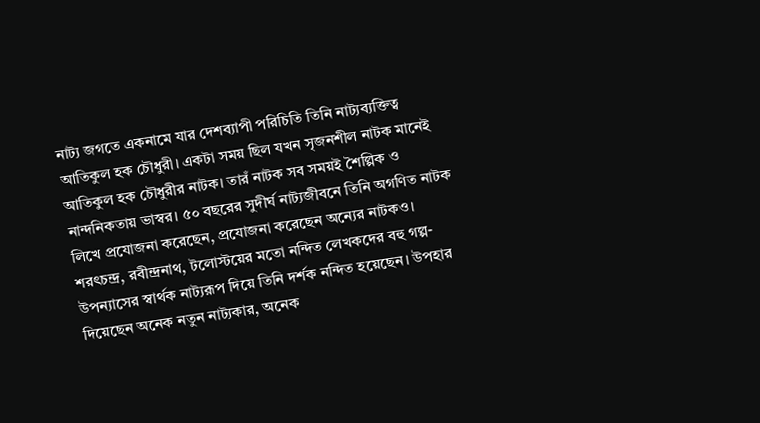নাট্য জগতে একনামে যার দেশব্যাপী পরিচিতি তিনি নাট্যব্যক্তিত্ব আতিকুল হক চৌধুরী। একটা সময় ছিল যখন সৃজনশীল নাটক মানেই আতিকুল হক চৌধুরীর নাটক। তারঁ নাটক সব সময়ই শৈল্পিক ও নান্দনিকতায় ভাস্বর। ৫০ বছরের সুদীর্ঘ নাট্যজীবনে তিনি অগণিত নাটক লিখে প্রযোজনা করেছেন, প্রযোজনা করেছেন অন্যের নাটকও। শরৎচন্দ্র, রবীন্দ্রনাথ, টলোস্টয়ের মতো নন্দিত লেখকদের বহু গল্প-উপন্যাসের স্বার্থক নাট্যরূপ দিয়ে তিনি দর্শক নন্দিত হয়েছেন। উপহার দিয়েছেন অনেক নতুন নাট্যকার, অনেক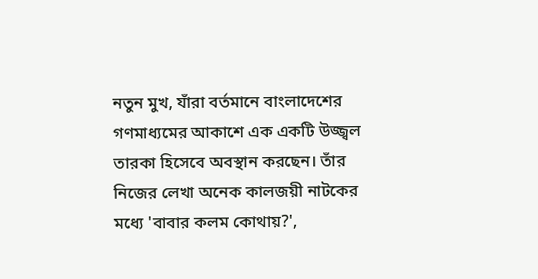নতুন মুখ, যাঁরা বর্তমানে বাংলাদেশের গণমাধ্যমের আকাশে এক একটি উজ্জ্বল তারকা হিসেবে অবস্থান করছেন। তাঁর নিজের লেখা অনেক কালজয়ী নাটকের মধ্যে 'বাবার কলম কোথায়?',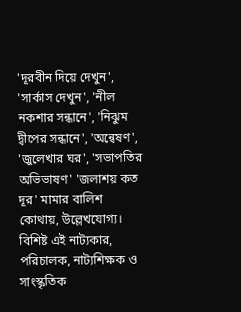'দূরবীন দিয়ে দেখুন', 'সার্কাস দেখুন', 'নীল নকশার সন্ধানে', 'নিঝুম দ্বীপের সন্ধানে', 'অন্বেষণ', 'জুলেখার ঘর', 'সভাপতির অভিভাষণ' 'জলাশয় কত দূর' মামার বালিশ কোথায়, উল্লেখযোগ্য। বিশিষ্ট এই নাট্যকার, পরিচালক, নাট্যশিক্ষক ও সাংস্কৃতিক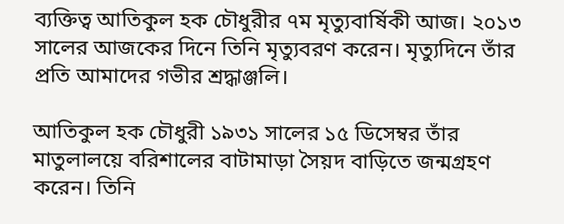ব্যক্তিত্ব আতিকুল হক চৌধুরীর ৭ম মৃত্যুবার্ষিকী আজ। ২০১৩ সালের আজকের দিনে তিনি মৃত্যুবরণ করেন। মৃত্যুদিনে তাঁর প্রতি আমাদের গভীর শ্রদ্ধাঞ্জলি।

আতিকুল হক চৌধুরী ১৯৩১ সালের ১৫ ডিসেম্বর তাঁর মাতুলালয়ে বরিশালের বাটামাড়া সৈয়দ বাড়িতে জন্মগ্রহণ করেন। তিনি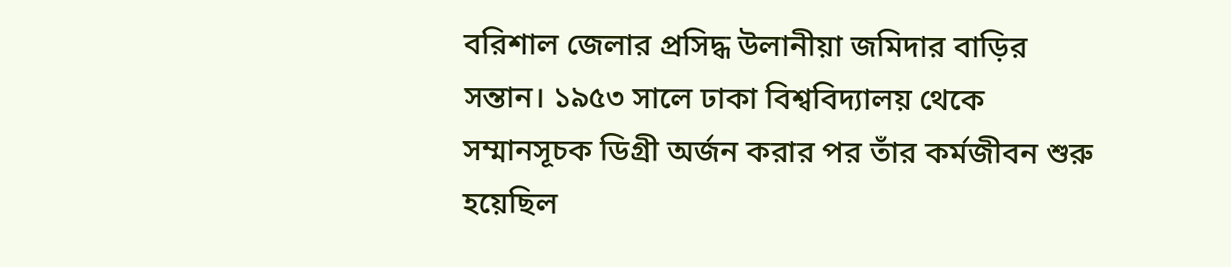বরিশাল জেলার প্রসিদ্ধ উলানীয়া জমিদার বাড়ির সন্তান। ১৯৫৩ সালে ঢাকা বিশ্ববিদ্যালয় থেকে সম্মানসূচক ডিগ্রী অর্জন করার পর তাঁর কর্মজীবন শুরু হয়েছিল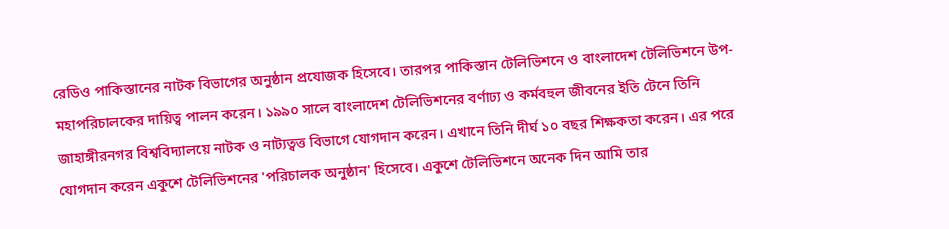রেডিও পাকিস্তানের নাটক বিভাগের অনুষ্ঠান প্রযোজক হিসেবে। তারপর পাকিস্তান টেলিভিশনে ও বাংলাদেশ টেলিভিশনে উপ-মহাপরিচালকের দায়িত্ব পালন করেন। ১৯৯০ সালে বাংলাদেশ টেলিভিশনের বর্ণাঢ্য ও কর্মবহুল জীবনের ইতি টেনে তিনি জাহাঙ্গীরনগর বিশ্ববিদ্যালয়ে নাটক ও নাট্যত্বত্ত বিভাগে যোগদান করেন। এখানে তিনি দীর্ঘ ১০ বছর শিক্ষকতা করেন। এর পরে যোগদান করেন একুশে টেলিভিশনের 'পরিচালক অনুষ্ঠান' হিসেবে। একুশে টেলিভিশনে অনেক দিন আমি তার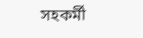সহকর্মী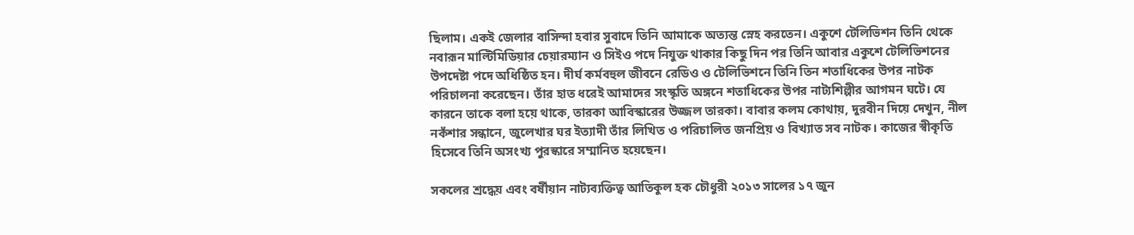ছিলাম। একই জেলার বাসিন্দা হবার সুবাদে তিনি আমাকে অত্যন্ত স্নেহ করতেন। একুশে টেলিভিশন তিনি থেকে নবারূন মাল্টিমিডিয়ার চেয়ারম্যান ও সিইও পদে নিযুক্ত থাকার কিছু দিন পর তিনি আবার একুশে টেলিভিশনের উপদেষ্টা পদে অধিষ্ঠিত হন। দীর্ঘ কর্মবহুল জীবনে রেডিও ও টেলিভিশনে তিনি তিন শতাধিকের উপর নাটক পরিচালনা করেছেন। তাঁর হাত ধরেই আমাদের সংস্কৃতি অঙ্গনে শতাধিকের উপর নাট্যশিল্পীর আগমন ঘটে। যে কারনে তাকে বলা হয়ে থাকে, তারকা আবিস্কারের উজ্জল তারকা। বাবার কলম কোথায়, দুরবীন দিয়ে দেখুন, নীল নকঁশার সন্ধানে, জুলেখার ঘর ইত্যাদী তাঁর লিখিত ও পরিচালিত জনপ্রিয় ও বিখ্যাত সব নাটক। কাজের স্বীকৃতি হিসেবে তিনি অসংখ্য পুরস্কারে সম্মানিত হয়েছেন।

সকলের শ্রদ্ধেয় এবং বর্ষীয়ান নাট্যব্যক্তিত্ব আতিকুল হক চৌধুরী ২০১৩ সালের ১৭ জুন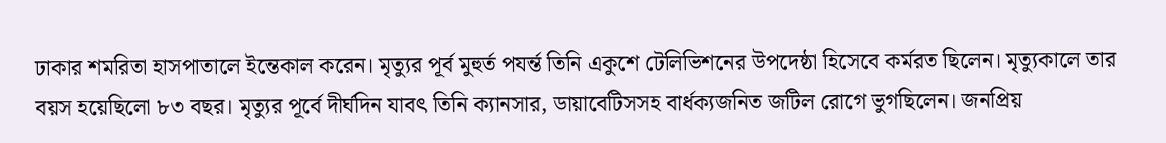ঢাকার শমরিতা হাসপাতালে ইন্তেকাল করেন। মৃত্যুর পূর্ব মুহুর্ত পযর্ন্ত তিনি একুশে টেলিভিশনের উপদেষ্ঠা হিসেবে কর্মরত ছিলেন। মৃত্যুকালে তার বয়স হয়েছিলো ৮৩ বছর। মৃত্যুর পূর্বে দীর্ঘদিন যাবৎ তিনি ক্যানসার, ডায়াবেটিসসহ বার্ধক্যজনিত জটিল রোগে ভুগছিলেন। জনপ্রিয়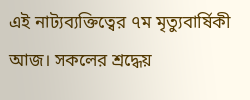এই নাট্যব্যক্তিত্বের ৭ম মৃত্যুবার্ষিকী আজ। সকলের শ্রদ্ধেয়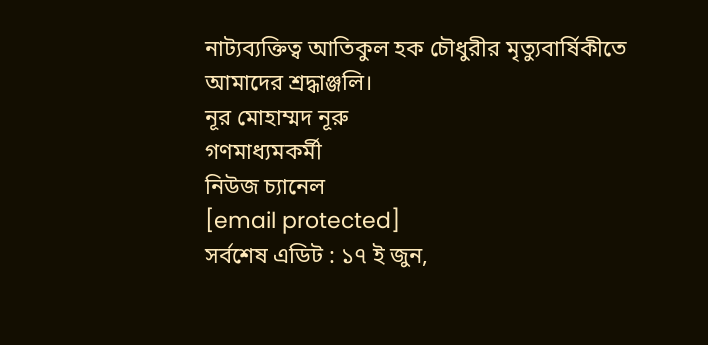নাট্যব্যক্তিত্ব আতিকুল হক চৌধুরীর মৃত্যুবার্ষিকীতে আমাদের শ্রদ্ধাঞ্জলি।
নূর মোহাম্মদ নূরু
গণমাধ্যমকর্মী
নিউজ চ্যানেল
[email protected]
সর্বশেষ এডিট : ১৭ ই জুন,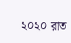২০২০ রাত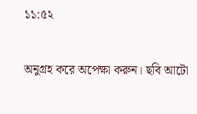১১:৫২

অনুগ্রহ করে অপেক্ষা করুন। ছবি আটো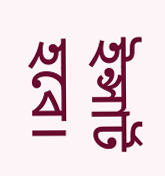ইন্সার্ট হবে।